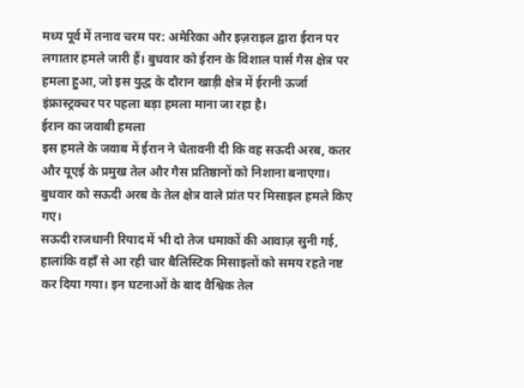मध्य पूर्व में तनाव चरम पर: अमेरिका और इज़राइल द्वारा ईरान पर लगातार हमले जारी हैं। बुधवार को ईरान के विशाल पार्स गैस क्षेत्र पर हमला हुआ, जो इस युद्ध के दौरान खाड़ी क्षेत्र में ईरानी ऊर्जा इंफ्रास्ट्रक्चर पर पहला बड़ा हमला माना जा रहा है।
ईरान का जवाबी हमला
इस हमले के जवाब में ईरान ने चेतावनी दी कि वह सऊदी अरब, कतर और यूएई के प्रमुख तेल और गैस प्रतिष्ठानों को निशाना बनाएगा। बुधवार को सऊदी अरब के तेल क्षेत्र वाले प्रांत पर मिसाइल हमले किए गए।
सऊदी राजधानी रियाद में भी दो तेज धमाकों की आवाज़ सुनी गई, हालांकि वहाँ से आ रही चार बैलिस्टिक मिसाइलों को समय रहते नष्ट कर दिया गया। इन घटनाओं के बाद वैश्विक तेल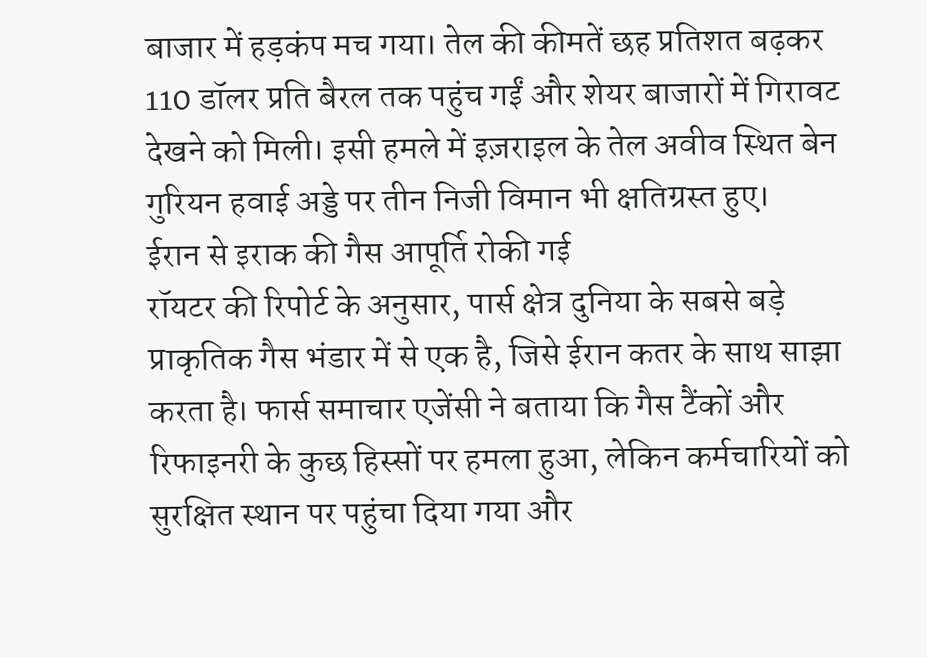बाजार में हड़कंप मच गया। तेल की कीमतें छह प्रतिशत बढ़कर 110 डॉलर प्रति बैरल तक पहुंच गईं और शेयर बाजारों में गिरावट देखने को मिली। इसी हमले में इज़राइल के तेल अवीव स्थित बेन गुरियन हवाई अड्डे पर तीन निजी विमान भी क्षतिग्रस्त हुए।
ईरान से इराक की गैस आपूर्ति रोकी गई
रॉयटर की रिपोर्ट के अनुसार, पार्स क्षेत्र दुनिया के सबसे बड़े प्राकृतिक गैस भंडार में से एक है, जिसे ईरान कतर के साथ साझा करता है। फार्स समाचार एजेंसी ने बताया कि गैस टैंकों और रिफाइनरी के कुछ हिस्सों पर हमला हुआ, लेकिन कर्मचारियों को सुरक्षित स्थान पर पहुंचा दिया गया और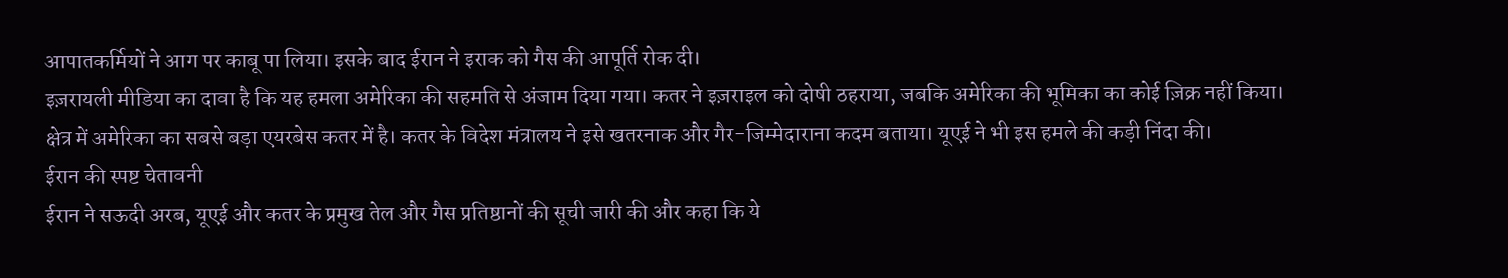आपातकर्मियों ने आग पर काबू पा लिया। इसके बाद ईरान ने इराक को गैस की आपूर्ति रोक दी।
इज़रायली मीडिया का दावा है कि यह हमला अमेरिका की सहमति से अंजाम दिया गया। कतर ने इज़राइल को दोषी ठहराया, जबकि अमेरिका की भूमिका का कोई ज़िक्र नहीं किया। क्षेत्र में अमेरिका का सबसे बड़ा एयरबेस कतर में है। कतर के विदेश मंत्रालय ने इसे खतरनाक और गैर-जिम्मेदाराना कदम बताया। यूएई ने भी इस हमले की कड़ी निंदा की।
ईरान की स्पष्ट चेतावनी
ईरान ने सऊदी अरब, यूएई और कतर के प्रमुख तेल और गैस प्रतिष्ठानों की सूची जारी की और कहा कि ये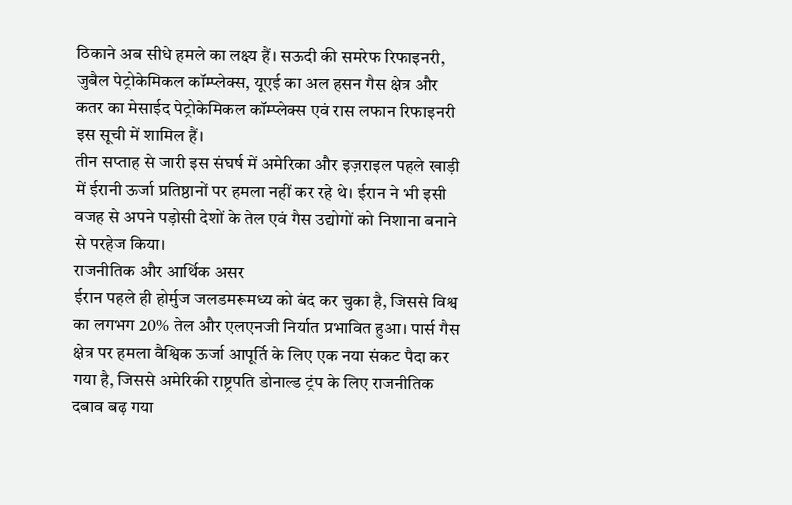ठिकाने अब सीधे हमले का लक्ष्य हैं। सऊदी की समरेफ रिफाइनरी, जुबैल पेट्रोकेमिकल कॉम्प्लेक्स, यूएई का अल हसन गैस क्षेत्र और कतर का मेसाईद पेट्रोकेमिकल कॉम्प्लेक्स एवं रास लफान रिफाइनरी इस सूची में शामिल हैं।
तीन सप्ताह से जारी इस संघर्ष में अमेरिका और इज़राइल पहले खाड़ी में ईरानी ऊर्जा प्रतिष्ठानों पर हमला नहीं कर रहे थे। ईरान ने भी इसी वजह से अपने पड़ोसी देशों के तेल एवं गैस उद्योगों को निशाना बनाने से परहेज किया।
राजनीतिक और आर्थिक असर
ईरान पहले ही होर्मुज जलडमरूमध्य को बंद कर चुका है, जिससे विश्व का लगभग 20% तेल और एलएनजी निर्यात प्रभावित हुआ। पार्स गैस क्षेत्र पर हमला वैश्विक ऊर्जा आपूर्ति के लिए एक नया संकट पैदा कर गया है, जिससे अमेरिकी राष्ट्रपति डोनाल्ड ट्रंप के लिए राजनीतिक दबाव बढ़ गया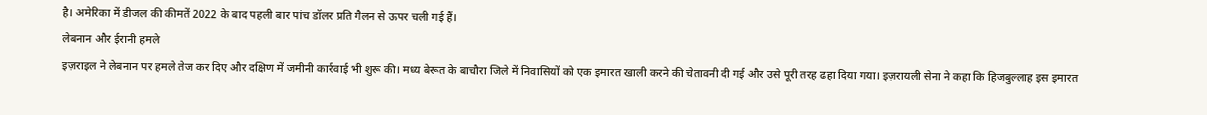है। अमेरिका में डीजल की कीमतें 2022 के बाद पहली बार पांच डॉलर प्रति गैलन से ऊपर चली गई हैं।
लेबनान और ईरानी हमले
इज़राइल ने लेबनान पर हमले तेज कर दिए और दक्षिण में जमीनी कार्रवाई भी शुरू की। मध्य बेरूत के बाचौरा जिले में निवासियों को एक इमारत खाली करने की चेतावनी दी गई और उसे पूरी तरह ढहा दिया गया। इज़रायली सेना ने कहा कि हिजबुल्लाह इस इमारत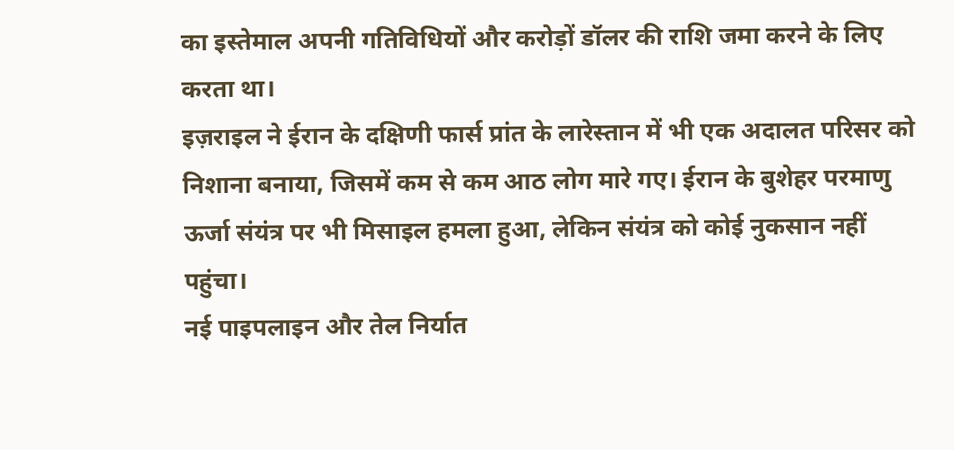का इस्तेमाल अपनी गतिविधियों और करोड़ों डॉलर की राशि जमा करने के लिए करता था।
इज़राइल ने ईरान के दक्षिणी फार्स प्रांत के लारेस्तान में भी एक अदालत परिसर को निशाना बनाया, जिसमें कम से कम आठ लोग मारे गए। ईरान के बुशेहर परमाणु ऊर्जा संयंत्र पर भी मिसाइल हमला हुआ, लेकिन संयंत्र को कोई नुकसान नहीं पहुंचा।
नई पाइपलाइन और तेल निर्यात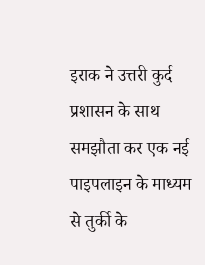इराक ने उत्तरी कुर्द प्रशासन के साथ समझौता कर एक नई पाइपलाइन के माध्यम से तुर्की के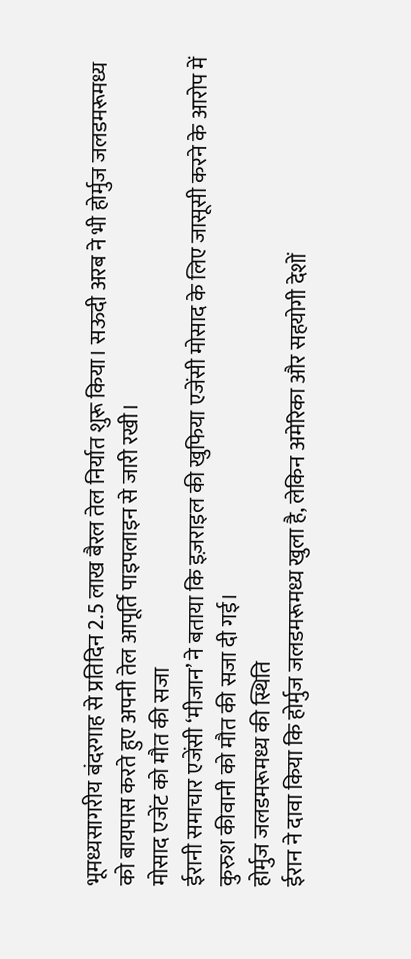भूमध्यसागरीय बंदरगाह से प्रतिदिन 2.5 लाख बैरल तेल निर्यात शुरू किया। सऊदी अरब ने भी होर्मुज जलडमरूमध्य को बायपास करते हुए अपनी तेल आपूर्ति पाइपलाइन से जारी रखी।
मोसाद एजेंट को मौत की सजा
ईरानी समाचार एजेंसी ‘मीजान’ ने बताया कि इज़राइल की खुफिया एजेंसी मोसाद के लिए जासूसी करने के आरोप में कुरुश कीवानी को मौत की सजा दी गई।
होर्मुज जलडमरूमध्य की स्थिति
ईरान ने दावा किया कि होर्मुज जलडमरूमध्य खुला है, लेकिन अमेरिका और सहयोगी देशों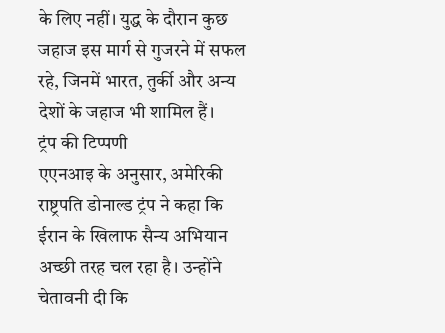के लिए नहीं। युद्ध के दौरान कुछ जहाज इस मार्ग से गुजरने में सफल रहे, जिनमें भारत, तुर्की और अन्य देशों के जहाज भी शामिल हैं।
ट्रंप की टिप्पणी
एएनआइ के अनुसार, अमेरिकी राष्ट्रपति डोनाल्ड ट्रंप ने कहा कि ईरान के खिलाफ सैन्य अभियान अच्छी तरह चल रहा है। उन्होंने चेतावनी दी कि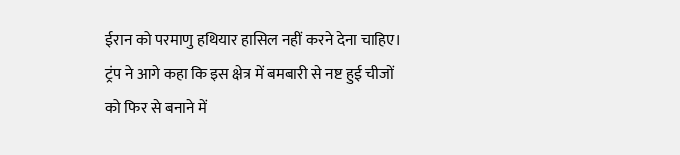ईरान को परमाणु हथियार हासिल नहीं करने देना चाहिए। ट्रंप ने आगे कहा कि इस क्षेत्र में बमबारी से नष्ट हुई चीजों को फिर से बनाने में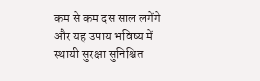कम से कम दस साल लगेंगे और यह उपाय भविष्य में स्थायी सुरक्षा सुनिश्चित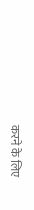करने के लिए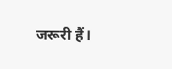जरूरी हैं।